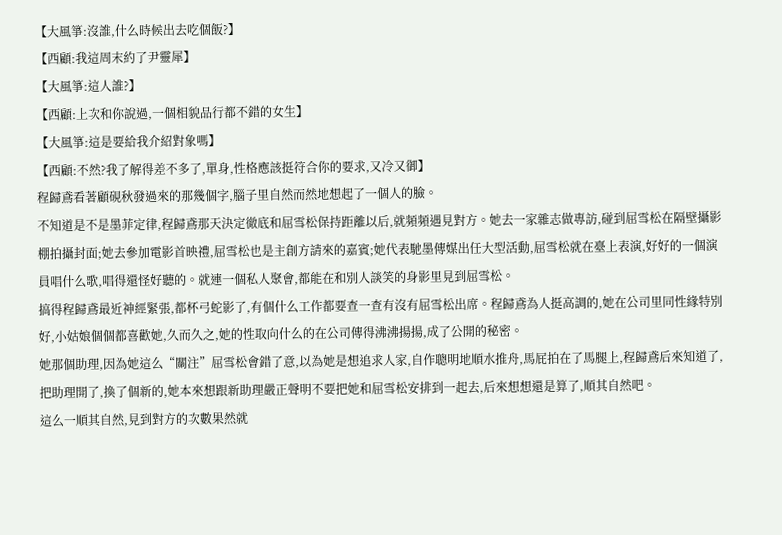【大風箏:沒誰,什么時候出去吃個飯?】
【西顧:我這周末約了尹靈犀】
【大風箏:這人誰?】
【西顧:上次和你說過,一個相貌品行都不錯的女生】
【大風箏:這是要給我介紹對象嗎】
【西顧:不然?我了解得差不多了,單身,性格應該挺符合你的要求,又冷又御】
程歸鳶看著顧硯秋發過來的那幾個字,腦子里自然而然地想起了一個人的臉。
不知道是不是墨菲定律,程歸鳶那天決定徹底和屈雪松保持距離以后,就頻頻遇見對方。她去一家雜志做專訪,碰到屈雪松在隔壁攝影棚拍攝封面;她去參加電影首映禮,屈雪松也是主創方請來的嘉賓;她代表馳墨傳媒出任大型活動,屈雪松就在臺上表演,好好的一個演員唱什么歌,唱得還怪好聽的。就連一個私人聚會,都能在和別人談笑的身影里見到屈雪松。
搞得程歸鳶最近神經緊張,都杯弓蛇影了,有個什么工作都要查一查有沒有屈雪松出席。程歸鳶為人挺高調的,她在公司里同性緣特別好,小姑娘個個都喜歡她,久而久之,她的性取向什么的在公司傳得沸沸揚揚,成了公開的秘密。
她那個助理,因為她這么“關注”屈雪松會錯了意,以為她是想追求人家,自作聰明地順水推舟,馬屁拍在了馬腿上,程歸鳶后來知道了,把助理開了,換了個新的,她本來想跟新助理嚴正聲明不要把她和屈雪松安排到一起去,后來想想還是算了,順其自然吧。
這么一順其自然,見到對方的次數果然就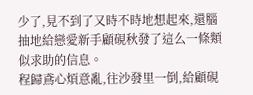少了,見不到了又時不時地想起來,還腦抽地給戀愛新手顧硯秋發了這么一條類似求助的信息。
程歸鳶心煩意亂,往沙發里一倒,給顧硯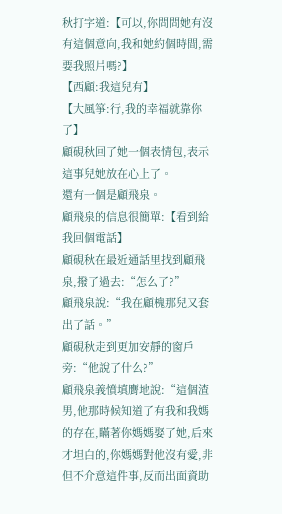秋打字道:【可以,你問問她有沒有這個意向,我和她約個時間,需要我照片嗎?】
【西顧:我這兒有】
【大風箏:行,我的幸福就靠你了】
顧硯秋回了她一個表情包,表示這事兒她放在心上了。
還有一個是顧飛泉。
顧飛泉的信息很簡單:【看到給我回個電話】
顧硯秋在最近通話里找到顧飛泉,撥了過去:“怎么了?”
顧飛泉說:“我在顧槐那兒又套出了話。”
顧硯秋走到更加安靜的窗戶旁:“他說了什么?”
顧飛泉義憤填膺地說:“這個渣男,他那時候知道了有我和我媽的存在,瞞著你媽媽娶了她,后來才坦白的,你媽媽對他沒有愛,非但不介意這件事,反而出面資助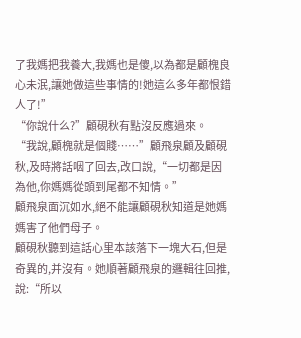了我媽把我養大,我媽也是傻,以為都是顧槐良心未泯,讓她做這些事情的!她這么多年都恨錯人了!”
“你說什么?”顧硯秋有點沒反應過來。
“我說,顧槐就是個賤……”顧飛泉顧及顧硯秋,及時將話咽了回去,改口說,“一切都是因為他,你媽媽從頭到尾都不知情。”
顧飛泉面沉如水,絕不能讓顧硯秋知道是她媽媽害了他們母子。
顧硯秋聽到這話心里本該落下一塊大石,但是奇異的,并沒有。她順著顧飛泉的邏輯往回推,說:“所以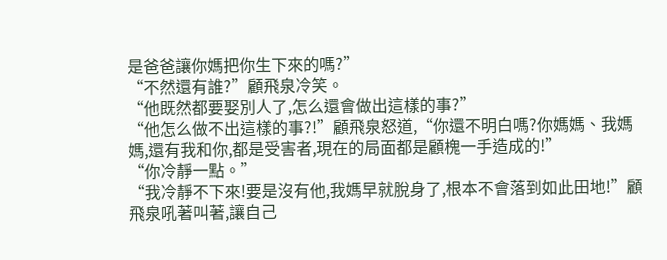是爸爸讓你媽把你生下來的嗎?”
“不然還有誰?”顧飛泉冷笑。
“他既然都要娶別人了,怎么還會做出這樣的事?”
“他怎么做不出這樣的事?!”顧飛泉怒道,“你還不明白嗎?你媽媽、我媽媽,還有我和你,都是受害者,現在的局面都是顧槐一手造成的!”
“你冷靜一點。”
“我冷靜不下來!要是沒有他,我媽早就脫身了,根本不會落到如此田地!”顧飛泉吼著叫著,讓自己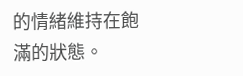的情緒維持在飽滿的狀態。